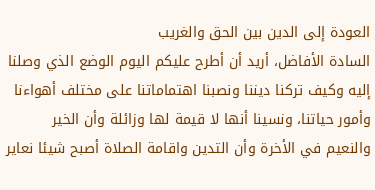العودة إلى الدين بين الحق والغريب
السادة الأفاضل، أريد أن أطرح عليكم اليوم الوضع الذي وصلنا إليه وكيف تركنا ديننا ونصبنا اهتماماتنا على مختلف أهواءنا وأمور حياتنا، ونسينا أنها لا قيمة لها وزائلة وأن الخير والنعيم في الأخرة وأن التدين واقامة الصلاة أصبح شيئا نعاير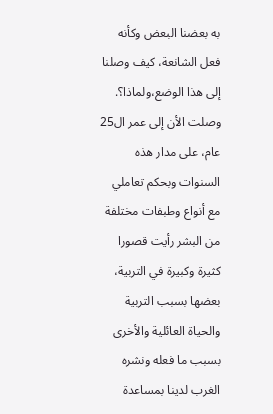به بعضنا البعض وكأنه فعل الشانعة، كيف وصلنا إلى هذا الوضع،ولماذا؟.
وصلت الأن إلى عمر ال25 عام، على مدار هذه السنوات وبحكم تعاملي مع أنواع وطبفات مختلفة من البشر رأيت قصورا كثيرة وكبيرة في التربية، بعضها بسبب التربية والحياة العائلية والأخرى بسبب ما فعله ونشره الغرب لدينا بمساعدة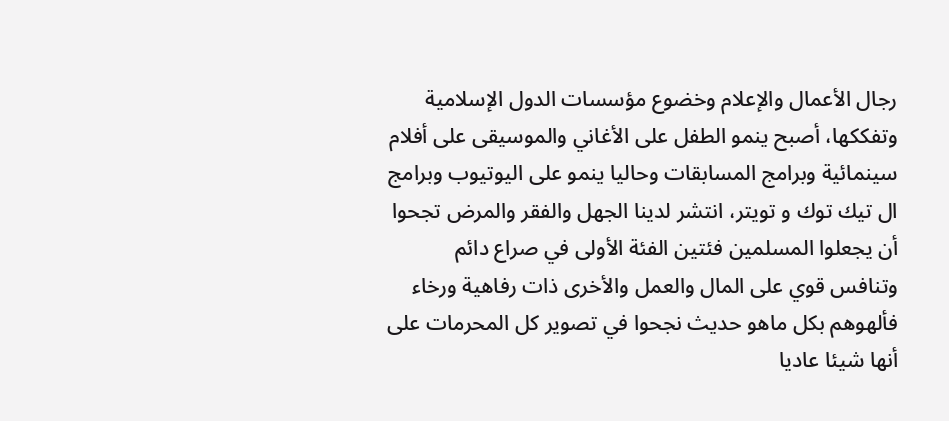رجال الأعمال والإعلام وخضوع مؤسسات الدول الإسلامية وتفككها، أصبح ينمو الطفل على الأغاني والموسيقى على أفلام سينمائية وبرامج المسابقات وحاليا ينمو على اليوتيوب وبرامج ال تيك توك و تويتر، انتشر لدينا الجهل والفقر والمرض تجحوا أن يجعلوا المسلمين فئتين الفئة الأولى في صراع دائم وتنافس قوي على المال والعمل والأخرى ذات رفاهية ورخاء فألهوهم بكل ماهو حديث نجحوا في تصوير كل المحرمات على أنها شيئا عاديا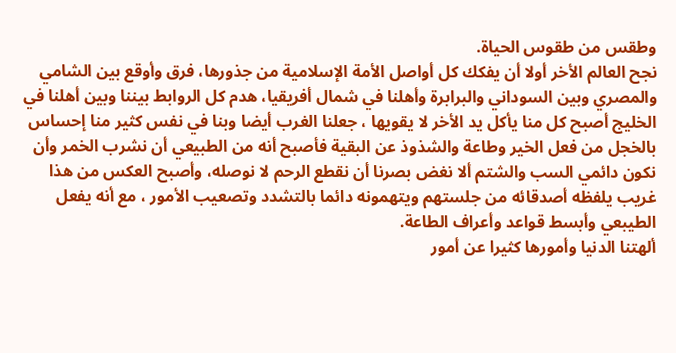وطقس من طقوس الحياة.
نجح العالم الأخر أولا أن يفكك كل أواصل الأمة الإسلامية من جذورها، فرق وأوقع بين الشامي والمصري وبين السوداني والبرابرة وأهلنا في شمال أفريقيا، هدم كل الروابط بيننا وبين أهلنا في الخليج أصبح كل منا يأكل يد الأخر لا يقويها ، جعلنا الغرب أيضا وبنا في نفس كثير منا إحساس بالخجل من فعل الخير وطاعة والشذوذ عن البقية فأصبح أنه من الطبيعي أن نشرب الخمر وأن نكون دائمي السب والشتم ألا نغض بصرنا أن نقطع الرحم لا نوصله، وأصبح العكس من هذا غريب يلفظه أصدقائه من جلستهم ويتهمونه دائما بالتشدد وتصعيب الأمور ، مع أنه يفعل الطيبعي وأبسط قواعد وأعراف الطاعة.
ألهتنا الدنيا وأمورها كثيرا عن أمور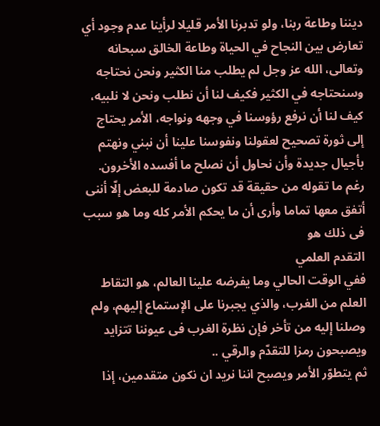ديننا وطاعة ربنا، ولو تدبرنا الأمر قليلا لرأينا عدم وجود أي تعارض بين النجاح في الحياة وطاعة الخالق سبحانه وتعالى، الله عز وجل لم يطلب منا الكثير ونحن نحتاجه وسنحتاجه في الكثير فكيف لنا أن نطلب ونحن لا نلبيه، كيف لنا أن نرفع رؤوسنا في وجهه ونواجه، الأمر يحتاج إلى ثورة تصحيح لعقولنا ونفوسنا علينا أن نبني ونهتم بأجيال جديدة وأن نحاول أن نصلح ما أفسده الأخرون.
رغم ما تقوله من حقيقة قد تكون صادمة للبعض إلّا أننى أتفق معها تماما وأرى أن ما يحكم الأمر كله وما هو سبب فى ذلك هو
التقدم العلمي
ففي الوقت الحالي وما يفرضه علينا العالم، هو التقاط العلم من الغرب، والذي يجبرنا على الإستماع إليهم، ولم وصلنا إليه من تأخر فإن نظرة الغرب فى عيوننا تتزايد ويصبحون رمزا للتقدّم والرقي ..
ثم يتطوّر الأمر ويصبح اننا نريد ان نكون متقدمين، إذا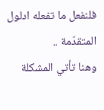فلنفعل ما تفعله ادلول المتقدّمة ..
وهنا تأتي المشكلة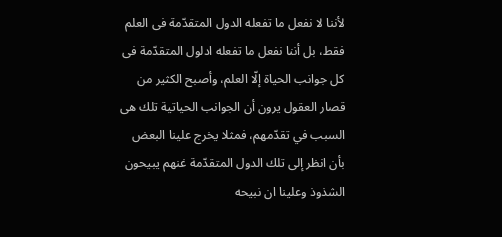لأننا لا نفعل ما تفعله الدول المتقدّمة فى العلم فقط، بل أننا نفعل ما تفعله ادلول المتقدّمة فى كل جوانب الحياة إلّا العلم، وأصبح الكثير من قصار العقول يرون أن الجوانب الحياتية تلك هى السبب في تقدّمهم، فمثلا يخرج علينا البعض بأن انظر إلى تلك الدول المتقدّمة غنهم يبيحون الشذوذ وعلينا ان نبيحه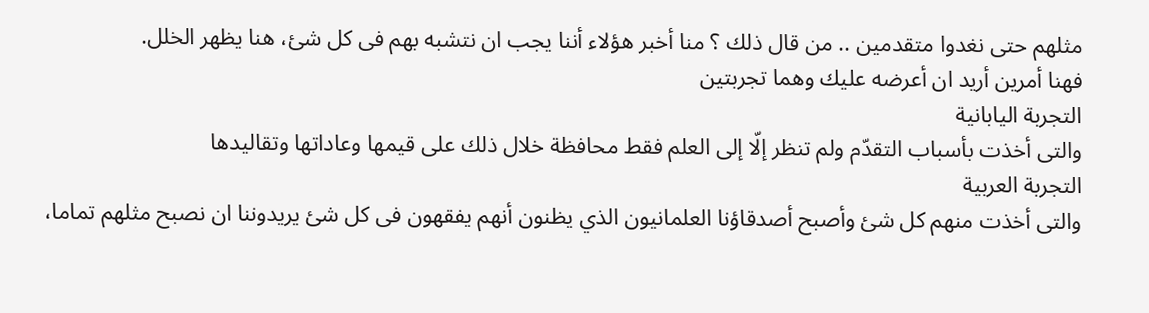مثلهم حتى نغدوا متقدمين .. من قال ذلك ؟ منا أخبر هؤلاء أننا يجب ان نتشبه بهم فى كل شئ، هنا يظهر الخلل.
فهنا أمرين أريد ان أعرضه عليك وهما تجربتين
التجربة اليابانية
والتى أخذت بأسباب التقدّم ولم تنظر إلّا إلى العلم فقط محافظة خلال ذلك على قيمها وعاداتها وتقاليدها
التجربة العربية
والتى أخذت منهم كل شئ وأصبح أصدقاؤنا العلمانيون الذي يظنون أنهم يفقهون فى كل شئ يريدوننا ان نصبح مثلهم تماما،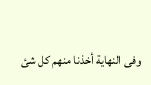وفى النهاية أخذنا منهم كل شئ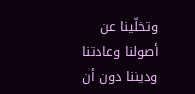وتخلّينا عن أصولنا وعادتنا وديننا دون أن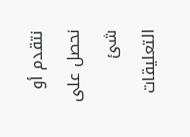نتقدم أو نحصل على شئ
التعليقات